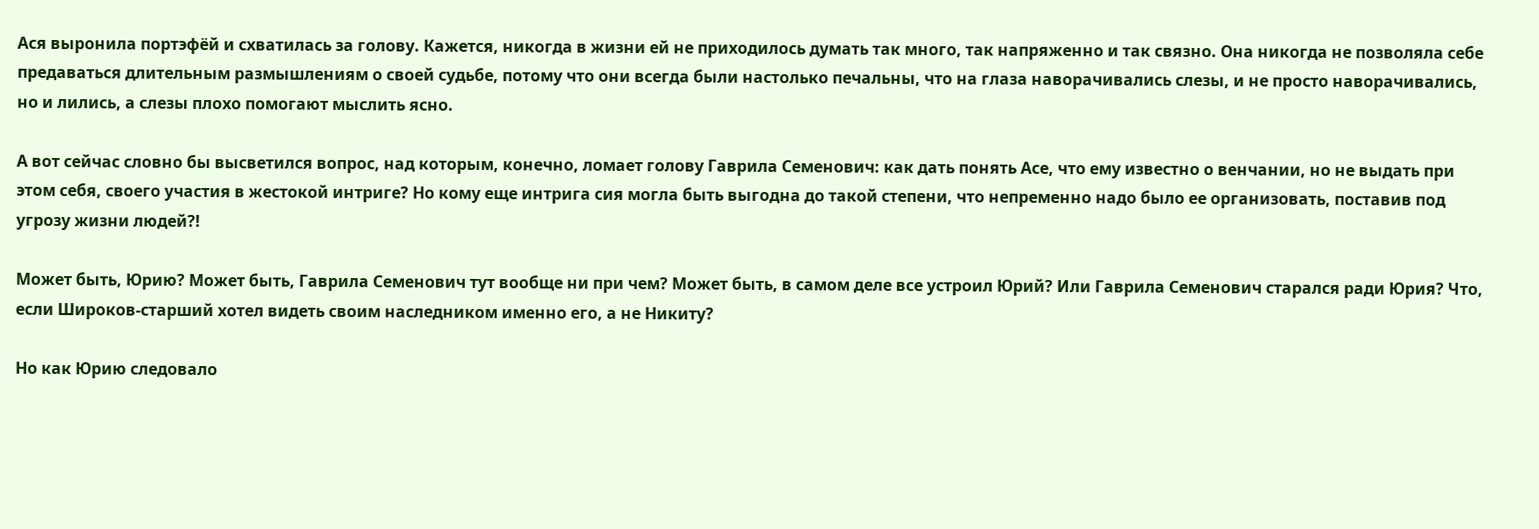Ася выронила портэфёй и схватилась за голову. Кажется, никогда в жизни ей не приходилось думать так много, так напряженно и так связно. Она никогда не позволяла себе предаваться длительным размышлениям о своей судьбе, потому что они всегда были настолько печальны, что на глаза наворачивались слезы, и не просто наворачивались, но и лились, а слезы плохо помогают мыслить ясно.

А вот сейчас словно бы высветился вопрос, над которым, конечно, ломает голову Гаврила Семенович: как дать понять Асе, что ему известно о венчании, но не выдать при этом себя, своего участия в жестокой интриге? Но кому еще интрига сия могла быть выгодна до такой степени, что непременно надо было ее организовать, поставив под угрозу жизни людей?!

Может быть, Юрию? Может быть, Гаврила Семенович тут вообще ни при чем? Может быть, в самом деле все устроил Юрий? Или Гаврила Семенович старался ради Юрия? Что, если Широков-старший хотел видеть своим наследником именно его, а не Никиту?

Но как Юрию следовало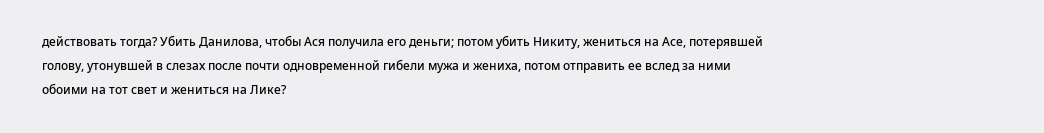действовать тогда? Убить Данилова, чтобы Ася получила его деньги; потом убить Никиту, жениться на Асе, потерявшей голову, утонувшей в слезах после почти одновременной гибели мужа и жениха, потом отправить ее вслед за ними обоими на тот свет и жениться на Лике?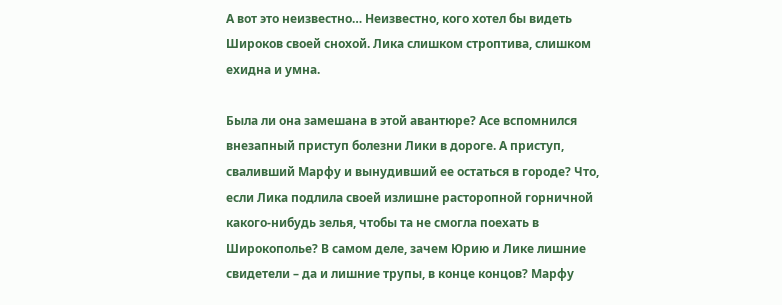А вот это неизвестно… Неизвестно, кого хотел бы видеть Широков своей снохой. Лика слишком строптива, слишком ехидна и умна.

Была ли она замешана в этой авантюре? Асе вспомнился внезапный приступ болезни Лики в дороге. А приступ, сваливший Марфу и вынудивший ее остаться в городе? Что, если Лика подлила своей излишне расторопной горничной какого-нибудь зелья, чтобы та не смогла поехать в Широкополье? В самом деле, зачем Юрию и Лике лишние свидетели – да и лишние трупы, в конце концов? Марфу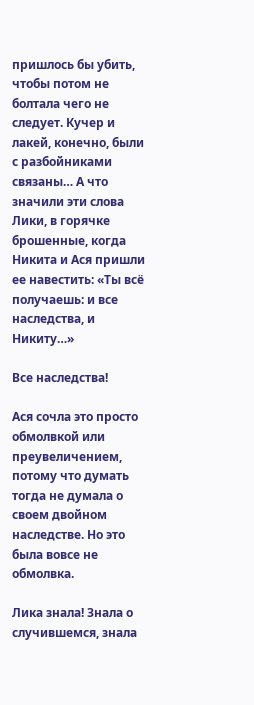пришлось бы убить, чтобы потом не болтала чего не следует. Кучер и лакей, конечно, были с разбойниками связаны… А что значили эти слова Лики, в горячке брошенные, когда Никита и Ася пришли ее навестить: «Ты всё получаешь: и все наследства, и Никиту…»

Все наследства!

Ася сочла это просто обмолвкой или преувеличением, потому что думать тогда не думала о своем двойном наследстве. Но это была вовсе не обмолвка.

Лика знала! Знала о случившемся, знала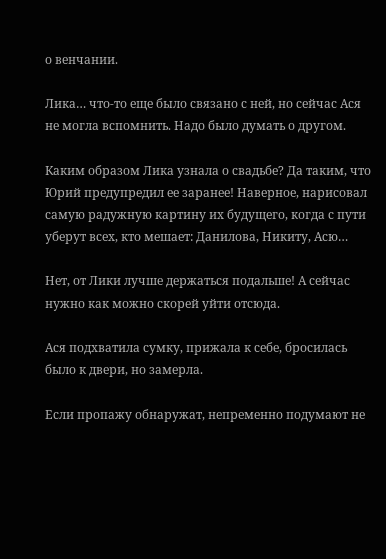о венчании.

Лика… что-то еще было связано с ней, но сейчас Ася не могла вспомнить. Надо было думать о другом.

Каким образом Лика узнала о свадьбе? Да таким, что Юрий предупредил ее заранее! Наверное, нарисовал самую радужную картину их будущего, когда с пути уберут всех, кто мешает: Данилова, Никиту, Асю…

Нет, от Лики лучше держаться подальше! А сейчас нужно как можно скорей уйти отсюда.

Ася подхватила сумку, прижала к себе, бросилась было к двери, но замерла.

Если пропажу обнаружат, непременно подумают не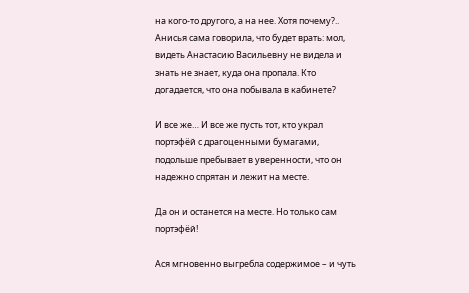на кого-то другого, а на нее. Хотя почему?.. Анисья сама говорила, что будет врать: мол, видеть Анастасию Васильевну не видела и знать не знает, куда она пропала. Кто догадается, что она побывала в кабинете?

И все же… И все же пусть тот, кто украл портэфёй с драгоценными бумагами, подольше пребывает в уверенности, что он надежно спрятан и лежит на месте.

Да он и останется на месте. Но только сам портэфёй!

Ася мгновенно выгребла содержимое – и чуть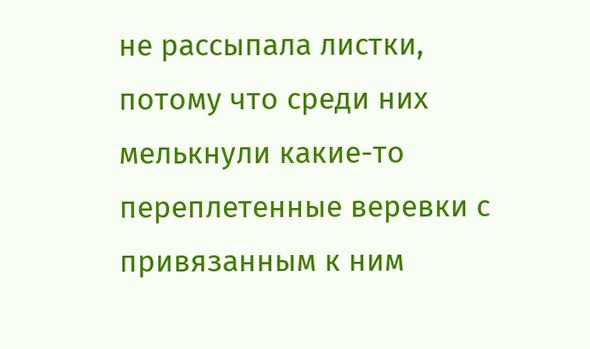не рассыпала листки, потому что среди них мелькнули какие-то переплетенные веревки с привязанным к ним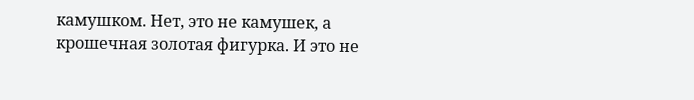камушком. Нет, это не камушек, а крошечная золотая фигурка. И это не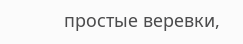простые веревки,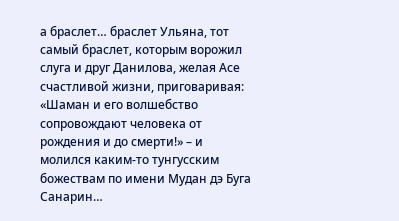а браслет… браслет Ульяна, тот самый браслет, которым ворожил слуга и друг Данилова, желая Асе счастливой жизни, приговаривая: «Шаман и его волшебство сопровождают человека от рождения и до смерти!» – и молился каким-то тунгусским божествам по имени Мудан дэ Буга Санарин…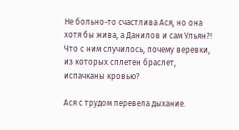Не больно-то счастлива Ася, но она хотя бы жива, а Данилов и сам Ульян?! Что с ним случилось, почему веревки, из которых сплетен браслет, испачканы кровью?

Ася с трудом перевела дыхание.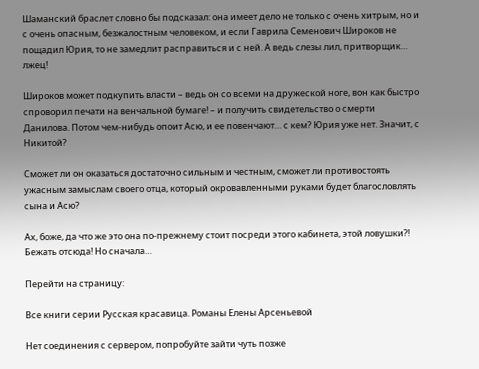Шаманский браслет словно бы подсказал: она имеет дело не только с очень хитрым, но и с очень опасным, безжалостным человеком, и если Гаврила Семенович Широков не пощадил Юрия, то не замедлит расправиться и с ней. А ведь слезы лил, притворщик… лжец!

Широков может подкупить власти – ведь он со всеми на дружеской ноге, вон как быстро спроворил печати на венчальной бумаге! – и получить свидетельство о смерти Данилова. Потом чем-нибудь опоит Асю, и ее повенчают… с кем? Юрия уже нет. Значит, с Никитой?

Сможет ли он оказаться достаточно сильным и честным, сможет ли противостоять ужасным замыслам своего отца, который окровавленными руками будет благословлять сына и Асю?

Ах, боже, да что же это она по-прежнему стоит посреди этого кабинета, этой ловушки?! Бежать отсюда! Но сначала…

Перейти на страницу:

Все книги серии Русская красавица. Романы Елены Арсеньевой

Нет соединения с сервером, попробуйте зайти чуть позже